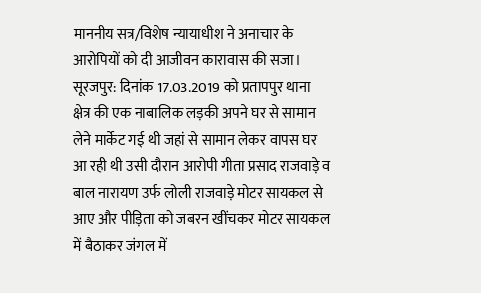माननीय सत्र/विशेष न्यायाधीश ने अनाचार के आरोपियों को दी आजीवन कारावास की सजा।
सूरजपुर: दिनांक 17.03.2019 को प्रतापपुर थाना क्षेत्र की एक नाबालिक लड़की अपने घर से सामान लेने मार्केट गई थी जहां से सामान लेकर वापस घर आ रही थी उसी दौरान आरोपी गीता प्रसाद राजवाड़े व बाल नारायण उर्फ लोली राजवाड़े मोटर सायकल से आए और पीड़िता को जबरन खींचकर मोटर सायकल में बैठाकर जंगल में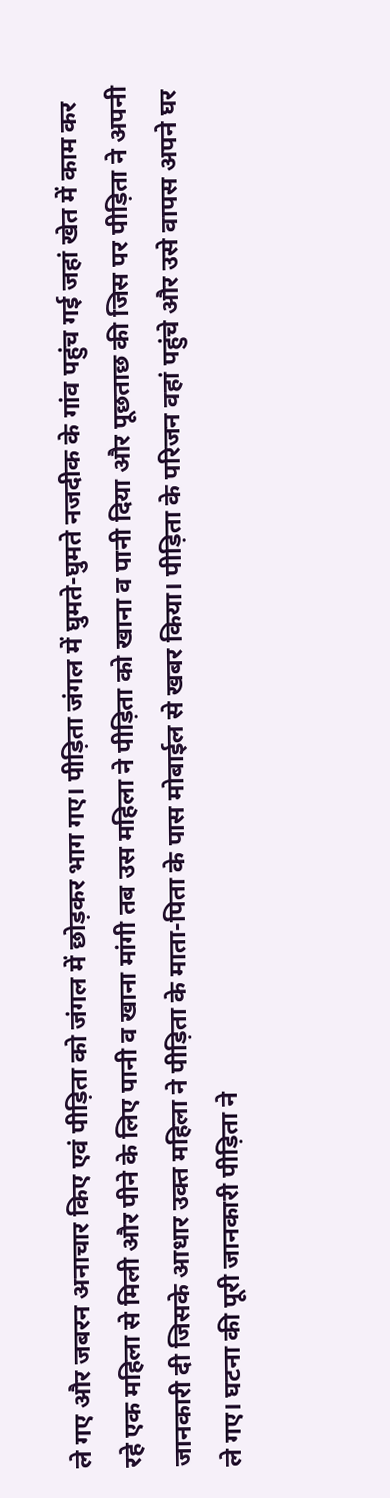ले गए और जबरन अनाचार किए एवं पीड़िता को जंगल में छोड़कर भाग गए। पीड़िता जंगल में घुमते-घुमते नजदीक के गांव पहुंच गई जहां खेत में काम कर रहे एक महिला से मिली और पीने के लिए पानी व खाना मांगी तब उस महिला ने पीड़िता को खाना व पानी दिया और पूछताछ की जिस पर पीड़िता ने अपनी जानकारी दी जिसके आधार उक्त महिला ने पीड़िता के माता-पिता के पास मोबाईल से खबर किया। पीड़िता के परिजन वहां पहुंचे और उसे वापस अपने घर ले गए। घटना की पूरी जानकारी पीड़िता ने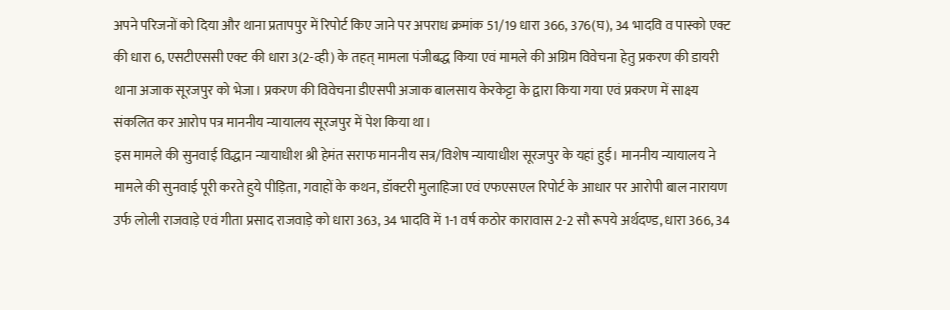अपने परिजनों को दिया और थाना प्रतापपुर में रिपोर्ट किए जाने पर अपराध क्रमांक 51/19 धारा 366, 376(घ), 34 भादवि व पास्को एक्ट की धारा 6, एसटीएससी एक्ट की धारा 3(2-व्ही) के तहत् मामला पंजीबद्ध किया एवं मामले की अग्रिम विवेचना हेतु प्रकरण की डायरी थाना अजाक सूरजपुर को भेजा। प्रकरण की विवेचना डीएसपी अजाक बालसाय केरकेट्टा के द्वारा किया गया एवं प्रकरण में साक्ष्य संकलित कर आरोप पत्र माननीय न्यायालय सूरजपुर में पेश किया था।
इस मामले की सुनवाई विद्धान न्यायाधीश श्री हेमंत सराफ माननीय सत्र/विशेष न्यायाधीश सूरजपुर के यहां हुई। माननीय न्यायालय ने मामले की सुनवाई पूरी करते हुये पीड़िता, गवाहों के कथन, डॉक्टरी मुलाहिजा एवं एफएसएल रिपोर्ट के आधार पर आरोपी बाल नारायण उर्फ लोली राजवाड़े एवं गीता प्रसाद राजवाड़े को धारा 363, 34 भादवि में 1-1 वर्ष कठोर कारावास 2-2 सौ रूपये अर्थदण्ड, धारा 366, 34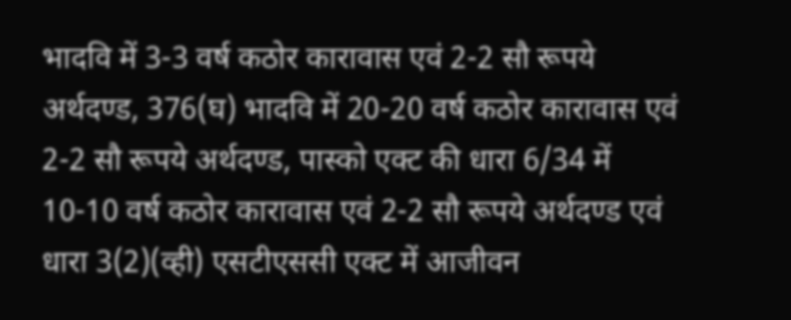भादवि में 3-3 वर्ष कठोर कारावास एवं 2-2 सौ रूपये अर्थदण्ड, 376(घ) भादवि में 20-20 वर्ष कठोर कारावास एवं 2-2 सौ रूपये अर्थदण्ड, पास्को एक्ट की धारा 6/34 में 10-10 वर्ष कठोर कारावास एवं 2-2 सौ रूपये अर्थदण्ड एवं धारा 3(2)(व्ही) एसटीएससी एक्ट में आजीवन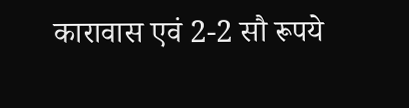कारावास एवं 2-2 सौ रूपये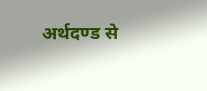अर्थदण्ड से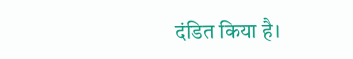दंडित किया है।